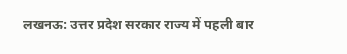लखनऊ: उत्तर प्रदेश सरकार राज्य में पहली बार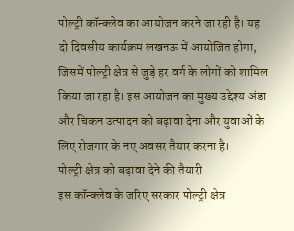पोल्ट्री कॉन्क्लेव का आयोजन करने जा रही है। यह दो दिवसीय कार्यक्रम लखनऊ में आयोजित होगा, जिसमें पोल्ट्री क्षेत्र से जुड़े हर वर्ग के लोगों को शामिल किया जा रहा है। इस आयोजन का मुख्य उद्देश्य अंडा और चिकन उत्पादन को बढ़ावा देना और युवाओं के लिए रोजगार के नए अवसर तैयार करना है।
पोल्ट्री क्षेत्र को बढ़ावा देने की तैयारी
इस कॉन्क्लेव के जरिए सरकार पोल्ट्री क्षेत्र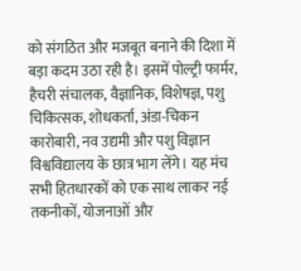को संगठित और मजबूत बनाने की दिशा में बड़ा कदम उठा रही है। इसमें पोल्ट्री फार्मर, हैचरी संचालक, वैज्ञानिक, विशेषज्ञ, पशु चिकित्सक, शोधकर्ता, अंडा-चिकन कारोबारी, नव उद्यमी और पशु विज्ञान विश्वविद्यालय के छात्र भाग लेंगे। यह मंच सभी हितधारकों को एक साथ लाकर नई तकनीकों, योजनाओं और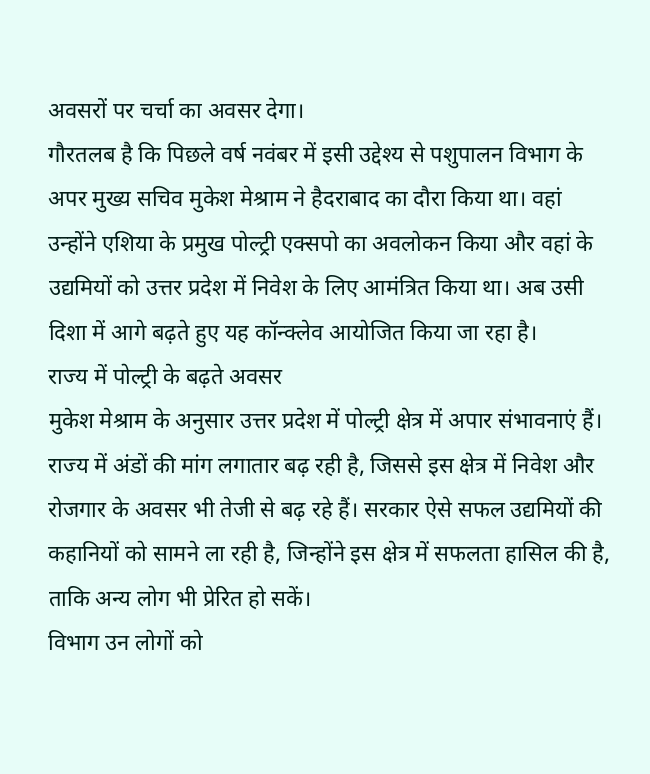अवसरों पर चर्चा का अवसर देगा।
गौरतलब है कि पिछले वर्ष नवंबर में इसी उद्देश्य से पशुपालन विभाग के अपर मुख्य सचिव मुकेश मेश्राम ने हैदराबाद का दौरा किया था। वहां उन्होंने एशिया के प्रमुख पोल्ट्री एक्सपो का अवलोकन किया और वहां के उद्यमियों को उत्तर प्रदेश में निवेश के लिए आमंत्रित किया था। अब उसी दिशा में आगे बढ़ते हुए यह कॉन्क्लेव आयोजित किया जा रहा है।
राज्य में पोल्ट्री के बढ़ते अवसर
मुकेश मेश्राम के अनुसार उत्तर प्रदेश में पोल्ट्री क्षेत्र में अपार संभावनाएं हैं। राज्य में अंडों की मांग लगातार बढ़ रही है, जिससे इस क्षेत्र में निवेश और रोजगार के अवसर भी तेजी से बढ़ रहे हैं। सरकार ऐसे सफल उद्यमियों की कहानियों को सामने ला रही है, जिन्होंने इस क्षेत्र में सफलता हासिल की है, ताकि अन्य लोग भी प्रेरित हो सकें।
विभाग उन लोगों को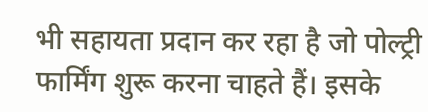भी सहायता प्रदान कर रहा है जो पोल्ट्री फार्मिंग शुरू करना चाहते हैं। इसके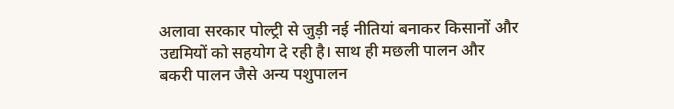अलावा सरकार पोल्ट्री से जुड़ी नई नीतियां बनाकर किसानों और उद्यमियों को सहयोग दे रही है। साथ ही मछली पालन और बकरी पालन जैसे अन्य पशुपालन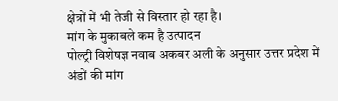क्षेत्रों में भी तेजी से विस्तार हो रहा है।
मांग के मुकाबले कम है उत्पादन
पोल्ट्री विशेषज्ञ नवाब अकबर अली के अनुसार उत्तर प्रदेश में अंडों की मांग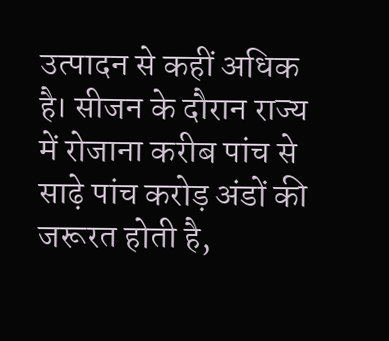उत्पादन से कहीं अधिक है। सीजन के दौरान राज्य में रोजाना करीब पांच से साढ़े पांच करोड़ अंडों की जरूरत होती है,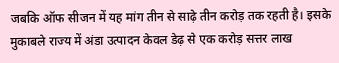जबकि ऑफ सीजन में यह मांग तीन से साढ़े तीन करोड़ तक रहती है। इसके मुकाबले राज्य में अंडा उत्पादन केवल डेढ़ से एक करोड़ सत्तर लाख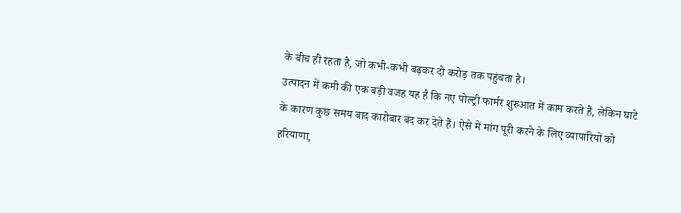के बीच ही रहता है, जो कभी-कभी बढ़कर दो करोड़ तक पहुंचता है।
उत्पादन में कमी की एक बड़ी वजह यह है कि नए पोल्ट्री फार्मर शुरुआत में काम करते हैं, लेकिन घाटे के कारण कुछ समय बाद कारोबार बंद कर देते हैं। ऐसे में मांग पूरी करने के लिए व्यापारियों को हरियाणा,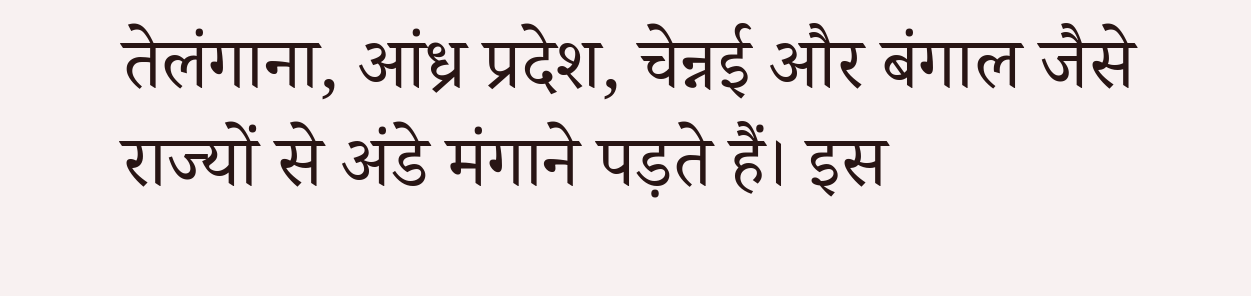तेलंगाना, आंध्र प्रदेश, चेन्नई और बंगाल जैसे राज्यों से अंडे मंगाने पड़ते हैं। इस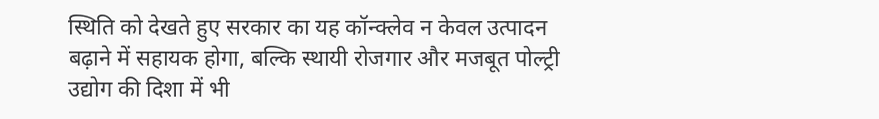स्थिति को देखते हुए सरकार का यह कॉन्क्लेव न केवल उत्पादन बढ़ाने में सहायक होगा, बल्कि स्थायी रोजगार और मजबूत पोल्ट्री उद्योग की दिशा में भी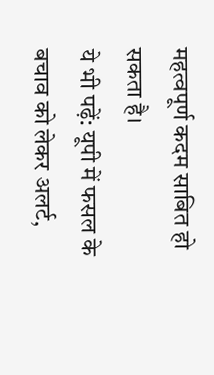महत्वपूर्ण कदम साबित हो सकता है।
ये भी पढ़ें: यूपी में फसल के बचाव को लेकर अलर्ट,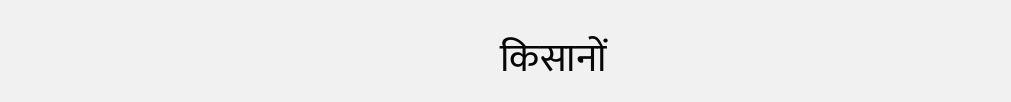किसानों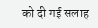को दी गई सलाह